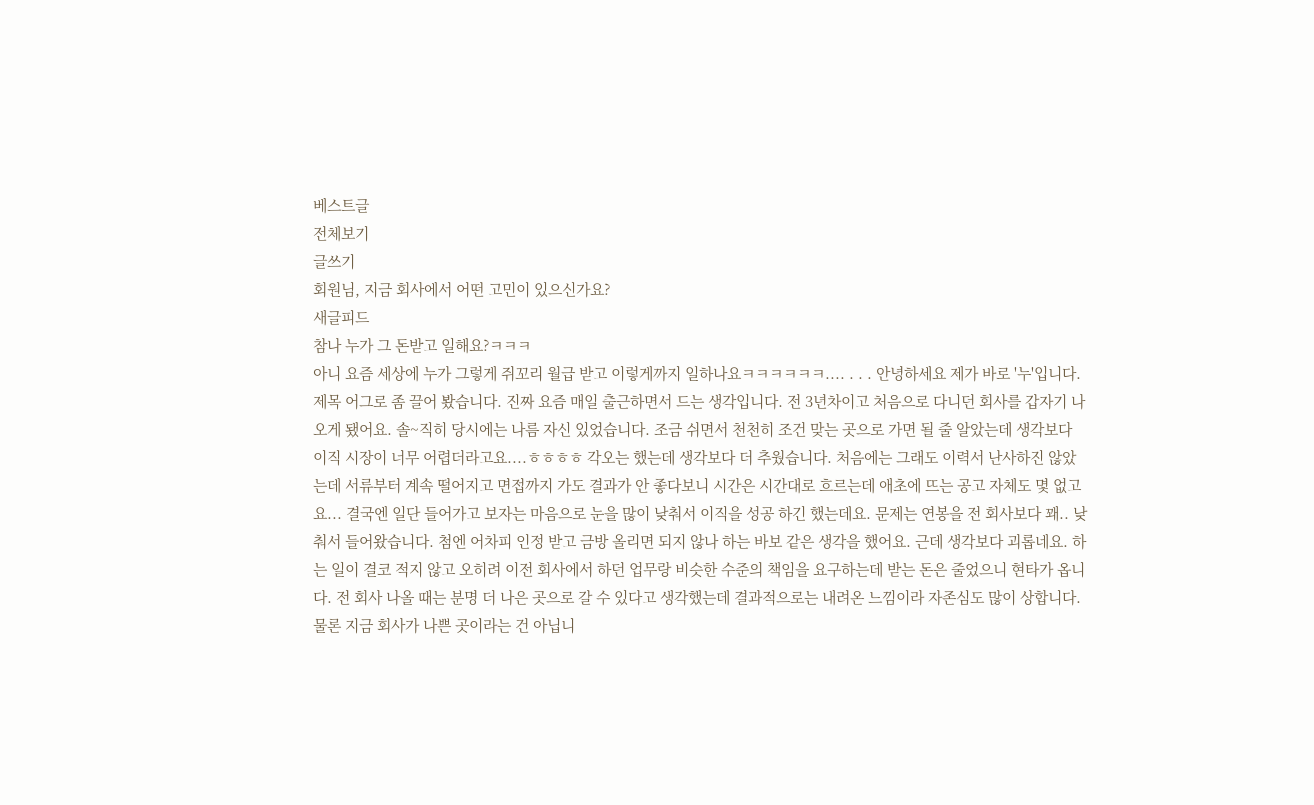베스트글
전체보기
글쓰기
회원님, 지금 회사에서 어떤 고민이 있으신가요?
새글피드
참나 누가 그 돈받고 일해요?ㅋㅋㅋ
아니 요즘 세상에 누가 그렇게 쥐꼬리 월급 받고 이렇게까지 일하나요ㅋㅋㅋㅋㅋㅋ.... . . . 안녕하세요 제가 바로 '누'입니다. 제목 어그로 좀 끌어 봤습니다. 진짜 요즘 매일 출근하면서 드는 생각입니다. 전 3년차이고 처음으로 다니던 회사를 갑자기 나오게 됐어요. 솔~직히 당시에는 나름 자신 있었습니다. 조금 쉬면서 천천히 조건 맞는 곳으로 가면 될 줄 알았는데 생각보다 이직 시장이 너무 어렵더라고요....ㅎㅎㅎㅎ 각오는 했는데 생각보다 더 추웠습니다. 처음에는 그래도 이력서 난사하진 않았는데 서류부터 계속 떨어지고 면접까지 가도 결과가 안 좋다보니 시간은 시간대로 흐르는데 애초에 뜨는 공고 자체도 몇 없고요... 결국엔 일단 들어가고 보자는 마음으로 눈을 많이 낮춰서 이직을 성공 하긴 했는데요. 문제는 연봉을 전 회사보다 꽤.. 낮춰서 들어왔습니다. 첨엔 어차피 인정 받고 금방 올리면 되지 않나 하는 바보 같은 생각을 했어요. 근데 생각보다 괴롭네요. 하는 일이 결코 적지 않고 오히려 이전 회사에서 하던 업무랑 비슷한 수준의 책임을 요구하는데 받는 돈은 줄었으니 현타가 옵니다. 전 회사 나올 때는 분명 더 나은 곳으로 갈 수 있다고 생각했는데 결과적으로는 내려온 느낌이라 자존심도 많이 상합니다. 물론 지금 회사가 나쁜 곳이라는 건 아닙니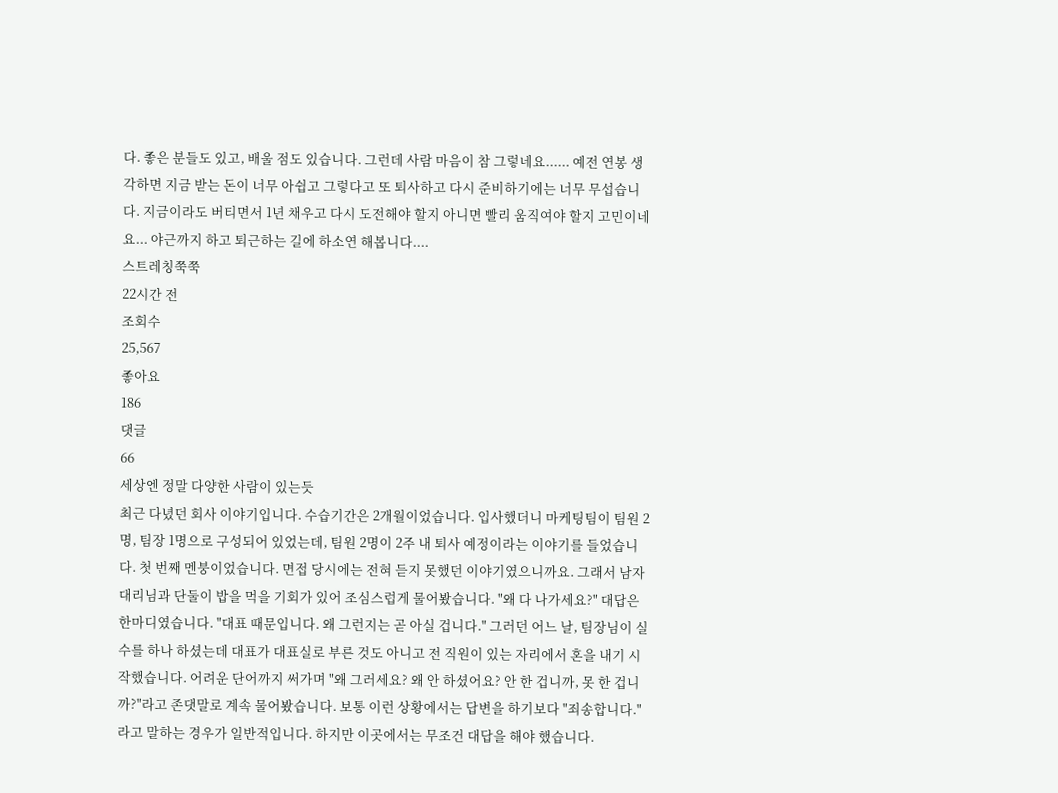다. 좋은 분들도 있고, 배울 점도 있습니다. 그런데 사람 마음이 참 그렇네요...... 예전 연봉 생각하면 지금 받는 돈이 너무 아쉽고 그렇다고 또 퇴사하고 다시 준비하기에는 너무 무섭습니다. 지금이라도 버티면서 1년 채우고 다시 도전해야 할지 아니면 빨리 움직여야 할지 고민이네요... 야근까지 하고 퇴근하는 길에 하소연 해봅니다....
스트레칭쭉쭉
22시간 전
조회수
25,567
좋아요
186
댓글
66
세상엔 정말 다양한 사람이 있는듯
최근 다녔던 회사 이야기입니다. 수습기간은 2개월이었습니다. 입사했더니 마케팅팀이 팀원 2명, 팀장 1명으로 구성되어 있었는데, 팀원 2명이 2주 내 퇴사 예정이라는 이야기를 들었습니다. 첫 번째 멘붕이었습니다. 면접 당시에는 전혀 듣지 못했던 이야기였으니까요. 그래서 남자 대리님과 단둘이 밥을 먹을 기회가 있어 조심스럽게 물어봤습니다. "왜 다 나가세요?" 대답은 한마디였습니다. "대표 때문입니다. 왜 그런지는 곧 아실 겁니다." 그러던 어느 날, 팀장님이 실수를 하나 하셨는데 대표가 대표실로 부른 것도 아니고 전 직원이 있는 자리에서 혼을 내기 시작했습니다. 어려운 단어까지 써가며 "왜 그러세요? 왜 안 하셨어요? 안 한 겁니까, 못 한 겁니까?"라고 존댓말로 계속 물어봤습니다. 보통 이런 상황에서는 답변을 하기보다 "죄송합니다."라고 말하는 경우가 일반적입니다. 하지만 이곳에서는 무조건 대답을 해야 했습니다.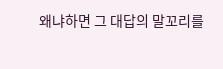왜냐하면 그 대답의 말꼬리를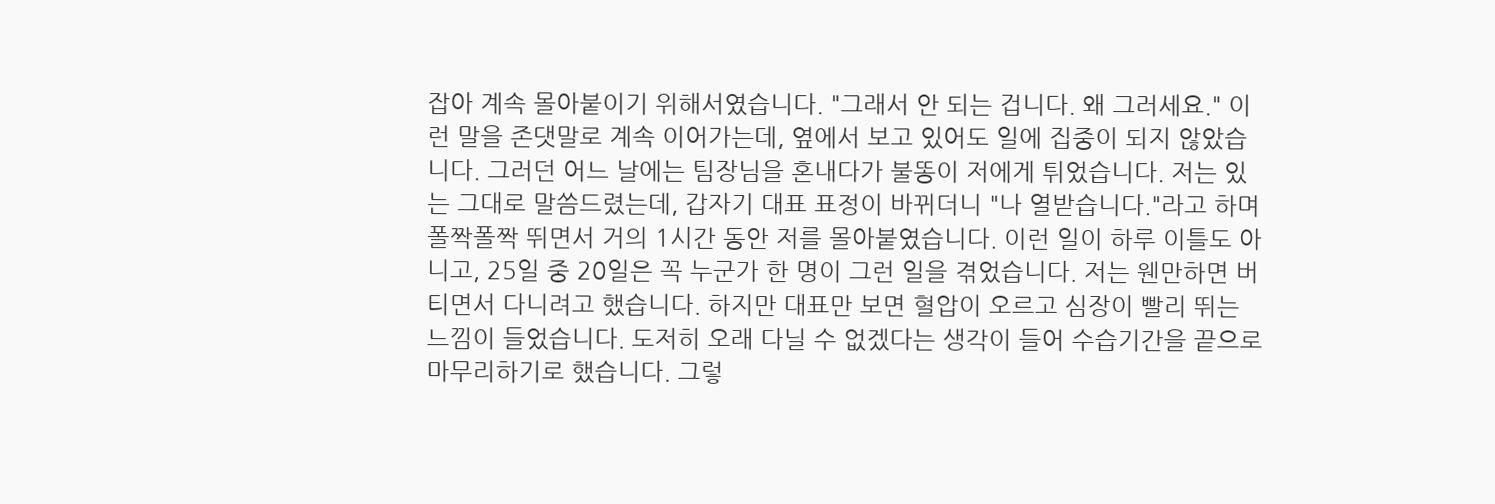잡아 계속 몰아붙이기 위해서였습니다. "그래서 안 되는 겁니다. 왜 그러세요." 이런 말을 존댓말로 계속 이어가는데, 옆에서 보고 있어도 일에 집중이 되지 않았습니다. 그러던 어느 날에는 팀장님을 혼내다가 불똥이 저에게 튀었습니다. 저는 있는 그대로 말씀드렸는데, 갑자기 대표 표정이 바뀌더니 "나 열받습니다."라고 하며 폴짝폴짝 뛰면서 거의 1시간 동안 저를 몰아붙였습니다. 이런 일이 하루 이틀도 아니고, 25일 중 20일은 꼭 누군가 한 명이 그런 일을 겪었습니다. 저는 웬만하면 버티면서 다니려고 했습니다. 하지만 대표만 보면 혈압이 오르고 심장이 빨리 뛰는 느낌이 들었습니다. 도저히 오래 다닐 수 없겠다는 생각이 들어 수습기간을 끝으로 마무리하기로 했습니다. 그렇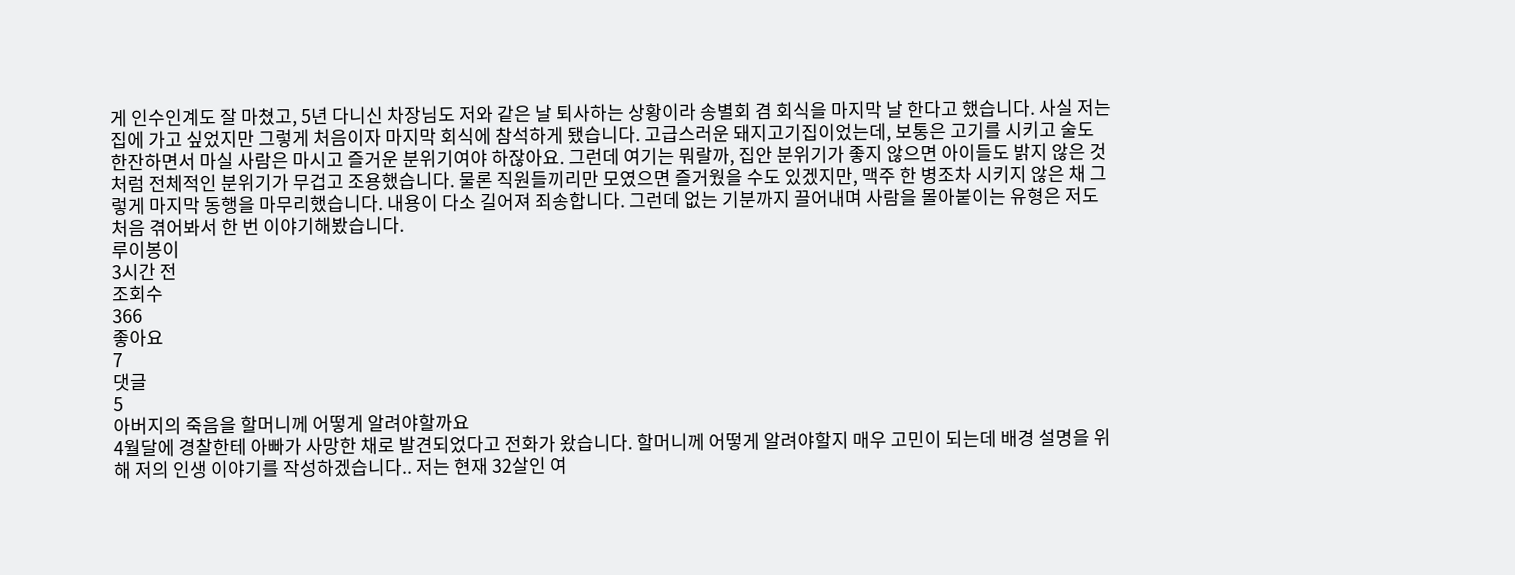게 인수인계도 잘 마쳤고, 5년 다니신 차장님도 저와 같은 날 퇴사하는 상황이라 송별회 겸 회식을 마지막 날 한다고 했습니다. 사실 저는 집에 가고 싶었지만 그렇게 처음이자 마지막 회식에 참석하게 됐습니다. 고급스러운 돼지고기집이었는데, 보통은 고기를 시키고 술도 한잔하면서 마실 사람은 마시고 즐거운 분위기여야 하잖아요. 그런데 여기는 뭐랄까, 집안 분위기가 좋지 않으면 아이들도 밝지 않은 것처럼 전체적인 분위기가 무겁고 조용했습니다. 물론 직원들끼리만 모였으면 즐거웠을 수도 있겠지만, 맥주 한 병조차 시키지 않은 채 그렇게 마지막 동행을 마무리했습니다. 내용이 다소 길어져 죄송합니다. 그런데 없는 기분까지 끌어내며 사람을 몰아붙이는 유형은 저도 처음 겪어봐서 한 번 이야기해봤습니다.
루이봉이
3시간 전
조회수
366
좋아요
7
댓글
5
아버지의 죽음을 할머니께 어떻게 알려야할까요
4월달에 경찰한테 아빠가 사망한 채로 발견되었다고 전화가 왔습니다. 할머니께 어떻게 알려야할지 매우 고민이 되는데 배경 설명을 위해 저의 인생 이야기를 작성하겠습니다.. 저는 현재 32살인 여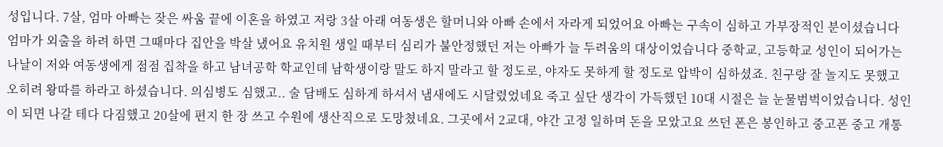성입니다. 7살, 엄마 아빠는 잦은 싸움 끝에 이혼을 하였고 저랑 3살 아래 여동생은 할머니와 아빠 손에서 자라게 되었어요 아빠는 구속이 심하고 가부장적인 분이셨습니다 엄마가 외출을 하려 하면 그때마다 집안을 박살 냈어요 유치원 생일 때부터 심리가 불안정했던 저는 아빠가 늘 두려움의 대상이었습니다 중학교, 고등학교 성인이 되어가는 나날이 저와 여동생에게 점점 집착을 하고 남녀공학 학교인데 남학생이랑 말도 하지 말라고 할 정도로, 야자도 못하게 할 정도로 압박이 심하셨죠. 친구랑 잘 놀지도 못했고 오히려 왕따를 하라고 하셨습니다. 의심병도 심했고.. 술 담배도 심하게 하셔서 냄새에도 시달렸었네요 죽고 싶단 생각이 가득했던 10대 시절은 늘 눈물범벅이었습니다. 성인이 되면 나갈 테다 다짐했고 20살에 편지 한 장 쓰고 수원에 생산직으로 도망쳤네요. 그곳에서 2교대, 야간 고정 일하며 돈을 모았고요 쓰던 폰은 봉인하고 중고폰 중고 개통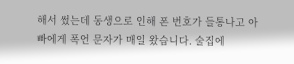해서 썼는데 동생으로 인해 폰 번호가 들통나고 아빠에게 폭언 문자가 매일 왔습니다. 술집에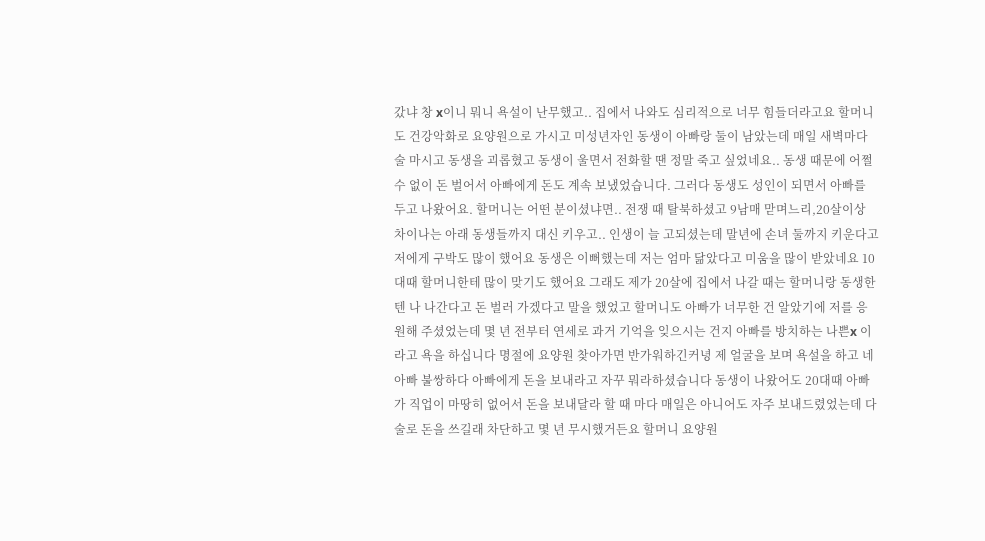갔냐 창 x이니 뭐니 욕설이 난무했고.. 집에서 나와도 심리적으로 너무 힘들더라고요 할머니도 건강악화로 요양원으로 가시고 미성년자인 동생이 아빠랑 둘이 남았는데 매일 새벽마다 술 마시고 동생을 괴롭혔고 동생이 울면서 전화할 땐 정말 죽고 싶었네요.. 동생 때문에 어쩔 수 없이 돈 벌어서 아빠에게 돈도 계속 보냈었습니다. 그러다 동생도 성인이 되면서 아빠를 두고 나왔어요. 할머니는 어떤 분이셨냐면.. 전쟁 때 탈북하셨고 9남매 맏며느리,20살이상 차이나는 아래 동생들까지 대신 키우고.. 인생이 늘 고되셨는데 말년에 손녀 둘까지 키운다고 저에게 구박도 많이 했어요 동생은 이뻐했는데 저는 엄마 닮았다고 미움을 많이 받았네요 10대때 할머니한테 많이 맞기도 했어요 그래도 제가 20살에 집에서 나갈 때는 할머니랑 동생한텐 나 나간다고 돈 벌러 가겠다고 말을 했었고 할머니도 아빠가 너무한 건 알았기에 저를 응원해 주셨었는데 몇 년 전부터 연세로 과거 기억을 잊으시는 건지 아빠를 방치하는 나쁜x 이라고 욕을 하십니다 명절에 요양원 찾아가면 반가워하긴커녕 제 얼굴을 보며 욕설을 하고 네 아빠 불쌍하다 아빠에게 돈을 보내라고 자꾸 뭐라하셨습니다 동생이 나왔어도 20대때 아빠가 직업이 마땅히 없어서 돈을 보내달라 할 때 마다 매일은 아니어도 자주 보내드렸었는데 다 술로 돈을 쓰길래 차단하고 몇 년 무시했거든요 할머니 요양원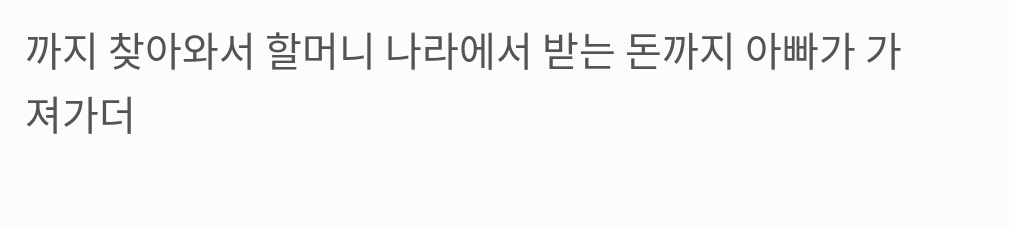까지 찾아와서 할머니 나라에서 받는 돈까지 아빠가 가져가더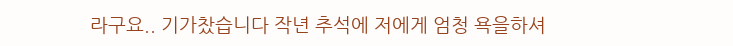라구요.. 기가찼습니다 작년 추석에 저에게 엄청 욕을하셔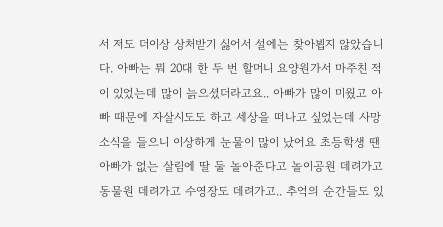서 저도 더이상 상처받기 싫어서 설에는 찾아뵙지 않았습니다. 아빠는 뭐 20대 한 두 번 할머니 요양원가서 마주친 적이 있었는데 많이 늙으셨더라고요.. 아빠가 많이 미웠고 아빠 때문에 자살시도도 하고 세상을 떠나고 싶었는데 사망 소식을 들으니 이상하게 눈물이 많이 났어요 초등학생 땐 아빠가 없는 살림에 딸 둘 놀아준다고 놀이공원 데려가고 동물원 데려가고 수영장도 데려가고.. 추억의 순간들도 있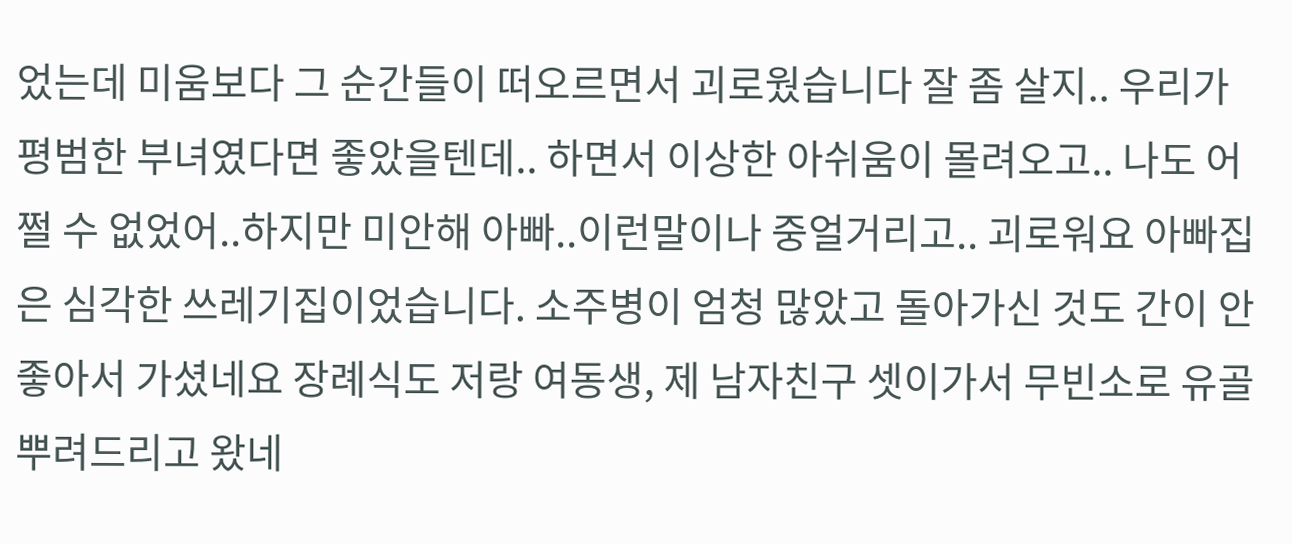었는데 미움보다 그 순간들이 떠오르면서 괴로웠습니다 잘 좀 살지.. 우리가 평범한 부녀였다면 좋았을텐데.. 하면서 이상한 아쉬움이 몰려오고.. 나도 어쩔 수 없었어..하지만 미안해 아빠..이런말이나 중얼거리고.. 괴로워요 아빠집은 심각한 쓰레기집이었습니다. 소주병이 엄청 많았고 돌아가신 것도 간이 안좋아서 가셨네요 장례식도 저랑 여동생, 제 남자친구 셋이가서 무빈소로 유골 뿌려드리고 왔네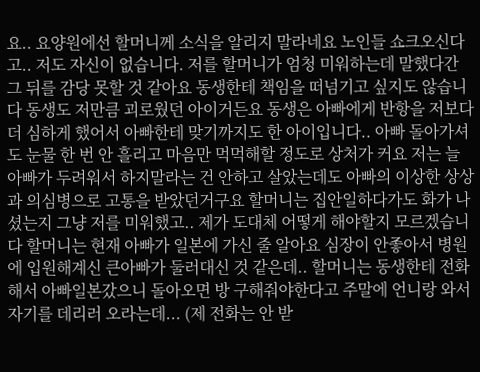요.. 요양원에선 할머니께 소식을 알리지 말라네요 노인들 쇼크오신다고.. 저도 자신이 없습니다. 저를 할머니가 엄청 미워하는데 말했다간 그 뒤를 감당 못할 것 같아요 동생한테 책임을 떠넘기고 싶지도 않습니다 동생도 저만큼 괴로웠던 아이거든요 동생은 아빠에게 반항을 저보다 더 심하게 했어서 아빠한테 맞기까지도 한 아이입니다.. 아빠 돌아가셔도 눈물 한 번 안 흘리고 마음만 먹먹해할 정도로 상처가 커요 저는 늘 아빠가 두려워서 하지말라는 건 안하고 살았는데도 아빠의 이상한 상상과 의심병으로 고통을 받았던거구요 할머니는 집안일하다가도 화가 나셨는지 그냥 저를 미워했고.. 제가 도대체 어떻게 해야할지 모르겠습니다 할머니는 현재 아빠가 일본에 가신 줄 알아요 심장이 안좋아서 병원에 입원해계신 큰아빠가 둘러대신 것 같은데.. 할머니는 동생한테 전화해서 아빠일본갔으니 돌아오면 방 구해줘야한다고 주말에 언니랑 와서 자기를 데리러 오라는데... (제 전화는 안 받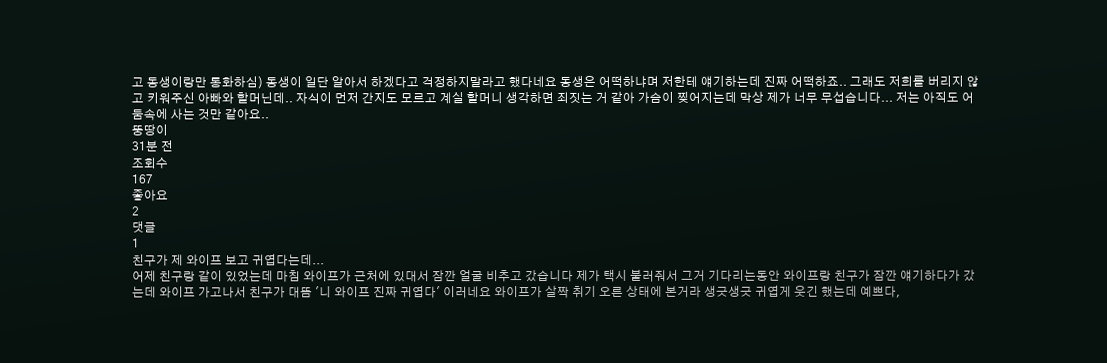고 동생이랑만 통화하심) 동생이 일단 알아서 하겠다고 걱정하지말라고 했다네요 동생은 어떡하냐며 저한테 얘기하는데 진짜 어떡하죠.. 그래도 저희를 버리지 않고 키워주신 아빠와 할머닌데.. 자식이 먼저 간지도 모르고 계실 할머니 생각하면 죄짓는 거 같아 가슴이 찢어지는데 막상 제가 너무 무섭습니다... 저는 아직도 어둠속에 사는 것만 같아요..
뚱땅이
31분 전
조회수
167
좋아요
2
댓글
1
친구가 제 와이프 보고 귀엽다는데...
어제 친구랑 같이 있었는데 마침 와이프가 근처에 있대서 잠깐 얼굴 비추고 갔습니다 제가 택시 불러줘서 그거 기다리는동안 와이프랑 친구가 잠깐 얘기하다가 갔는데 와이프 가고나서 친구가 대뜸 '니 와이프 진짜 귀엽다' 이러네요 와이프가 살짝 취기 오른 상태에 본거라 생긋생긋 귀엽게 웃긴 했는데 예쁘다,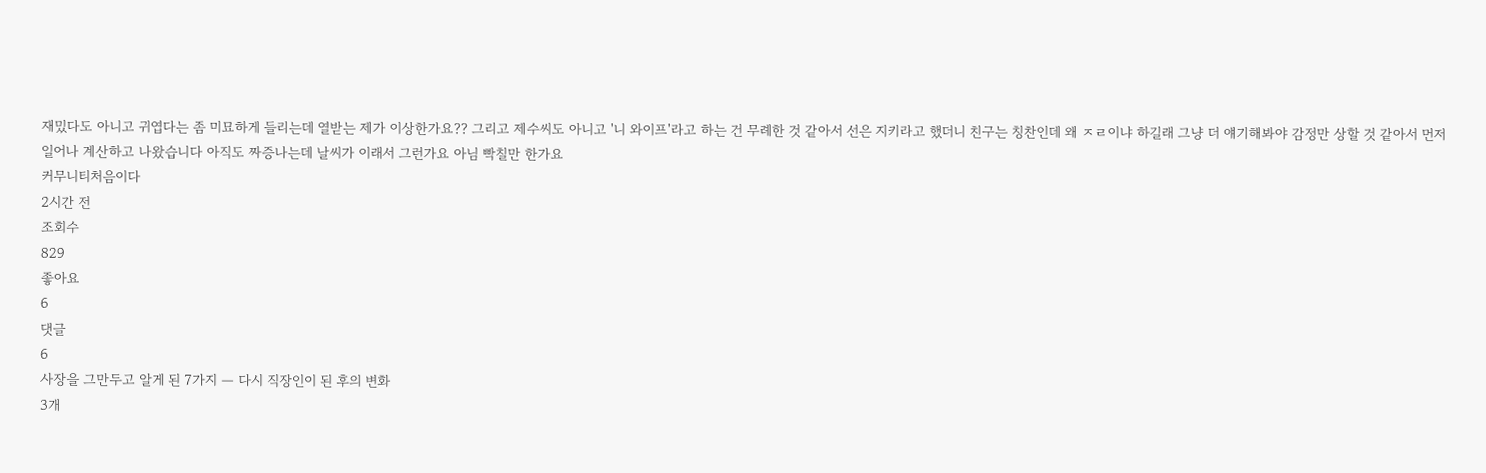재밌다도 아니고 귀엽다는 좀 미묘하게 들리는데 열받는 제가 이상한가요?? 그리고 제수씨도 아니고 '니 와이프'라고 하는 건 무례한 것 같아서 선은 지키라고 했더니 친구는 칭찬인데 왜 ㅈㄹ이냐 하길래 그냥 더 얘기해봐야 감정만 상할 것 같아서 먼저 일어나 계산하고 나왔습니다 아직도 짜증나는데 날씨가 이래서 그런가요 아님 빡칠만 한가요
커무니티처음이다
2시간 전
조회수
829
좋아요
6
댓글
6
사장을 그만두고 알게 된 7가지 — 다시 직장인이 된 후의 변화
3개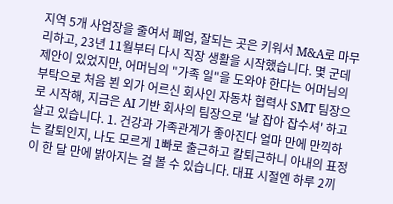지역 5개 사업장을 줄여서 폐업, 잘되는 곳은 키워서 M&A로 마무리하고, 23년 11월부터 다시 직장 생활을 시작했습니다. 몇 군데 제안이 있었지만, 어머님의 "가족 일"을 도와야 한다는 어머님의 부탁으로 처음 뵌 외가 어르신 회사인 자동차 협력사 SMT 팀장으로 시작해, 지금은 AI 기반 회사의 팀장으로 '날 잡아 잡수셔' 하고 살고 있습니다. 1. 건강과 가족관계가 좋아진다 얼마 만에 만끽하는 칼퇴인지, 나도 모르게 1빠로 출근하고 칼퇴근하니 아내의 표정이 한 달 만에 밝아지는 걸 볼 수 있습니다. 대표 시절엔 하루 2끼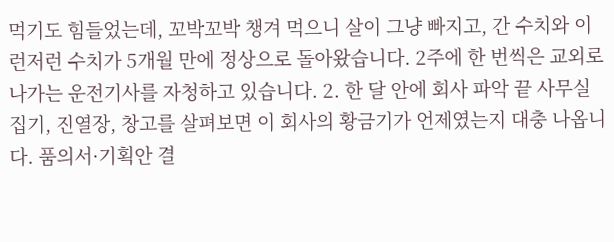먹기도 힘들었는데, 꼬박꼬박 챙겨 먹으니 살이 그냥 빠지고, 간 수치와 이런저런 수치가 5개월 만에 정상으로 돌아왔습니다. 2주에 한 번씩은 교외로 나가는 운전기사를 자청하고 있습니다. 2. 한 달 안에 회사 파악 끝 사무실 집기, 진열장, 창고를 살펴보면 이 회사의 황금기가 언제였는지 대충 나옵니다. 품의서·기획안 결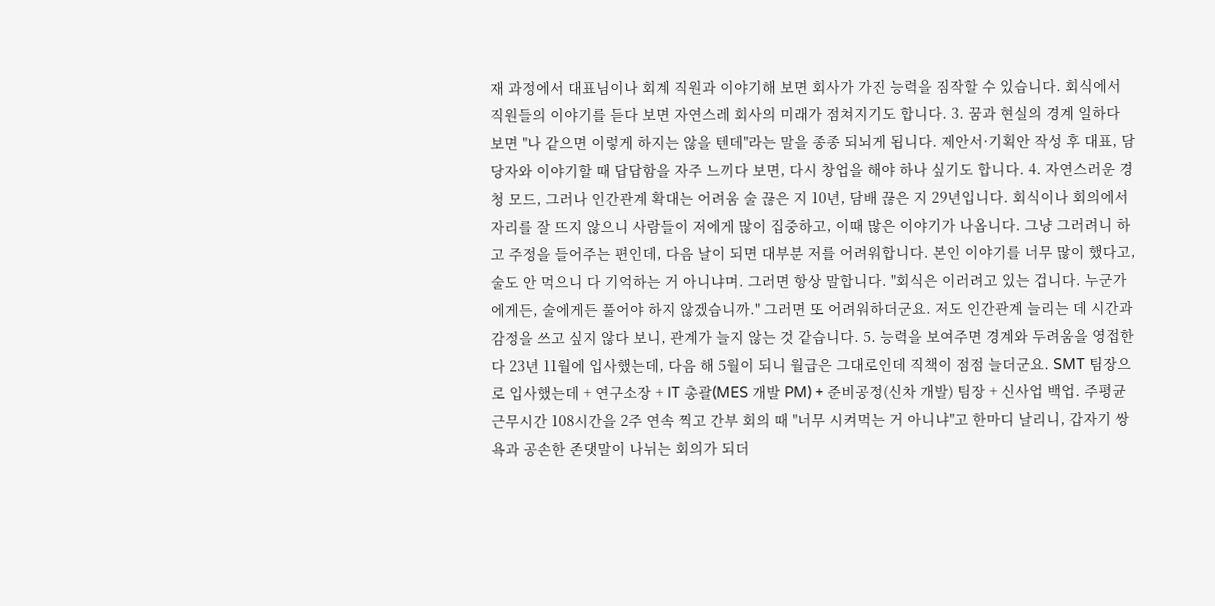재 과정에서 대표님이나 회계 직원과 이야기해 보면 회사가 가진 능력을 짐작할 수 있습니다. 회식에서 직원들의 이야기를 듣다 보면 자연스레 회사의 미래가 점쳐지기도 합니다. 3. 꿈과 현실의 경계 일하다 보면 "나 같으면 이렇게 하지는 않을 텐데"라는 말을 종종 되뇌게 됩니다. 제안서·기획안 작성 후 대표, 담당자와 이야기할 때 답답함을 자주 느끼다 보면, 다시 창업을 해야 하나 싶기도 합니다. 4. 자연스러운 경청 모드, 그러나 인간관계 확대는 어려움 술 끊은 지 10년, 담배 끊은 지 29년입니다. 회식이나 회의에서 자리를 잘 뜨지 않으니 사람들이 저에게 많이 집중하고, 이때 많은 이야기가 나옵니다. 그냥 그러려니 하고 주정을 들어주는 편인데, 다음 날이 되면 대부분 저를 어려워합니다. 본인 이야기를 너무 많이 했다고, 술도 안 먹으니 다 기억하는 거 아니냐며. 그러면 항상 말합니다. "회식은 이러려고 있는 겁니다. 누군가에게든, 술에게든 풀어야 하지 않겠습니까." 그러면 또 어려워하더군요. 저도 인간관계 늘리는 데 시간과 감정을 쓰고 싶지 않다 보니, 관계가 늘지 않는 것 같습니다. 5. 능력을 보여주면 경계와 두려움을 영접한다 23년 11월에 입사했는데, 다음 해 5월이 되니 월급은 그대로인데 직책이 점점 늘더군요. SMT 팀장으로 입사했는데 + 연구소장 + IT 총괄(MES 개발 PM) + 준비공정(신차 개발) 팀장 + 신사업 백업. 주평균 근무시간 108시간을 2주 연속 찍고 간부 회의 때 "너무 시켜먹는 거 아니냐"고 한마디 날리니, 갑자기 쌍욕과 공손한 존댓말이 나뉘는 회의가 되더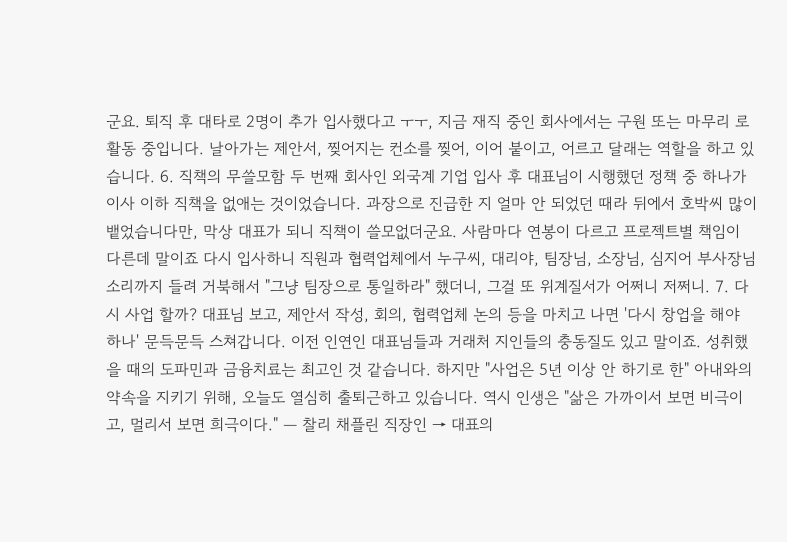군요. 퇴직 후 대타로 2명이 추가 입사했다고 ㅜㅜ, 지금 재직 중인 회사에서는 구원 또는 마무리 로 활동 중입니다. 날아가는 제안서, 찢어지는 컨소를 찢어, 이어 붙이고, 어르고 달래는 역할을 하고 있습니다. 6. 직책의 무쓸모함 두 번째 회사인 외국계 기업 입사 후 대표님이 시행했던 정책 중 하나가 이사 이하 직책을 없애는 것이었습니다. 과장으로 진급한 지 얼마 안 되었던 때라 뒤에서 호박씨 많이 뱉었습니다만, 막상 대표가 되니 직책이 쓸모없더군요. 사람마다 연봉이 다르고 프로젝트별 책임이 다른데 말이죠 다시 입사하니 직원과 협력업체에서 누구씨, 대리야, 팀장님, 소장님, 심지어 부사장님 소리까지 들려 거북해서 "그냥 팀장으로 통일하라" 했더니, 그걸 또 위계질서가 어쩌니 저쩌니. 7. 다시 사업 할까? 대표님 보고, 제안서 작성, 회의, 협력업체 논의 등을 마치고 나면 '다시 창업을 해야 하나' 문득문득 스쳐갑니다. 이전 인연인 대표님들과 거래처 지인들의 충동질도 있고 말이죠. 성취했을 때의 도파민과 금융치료는 최고인 것 같습니다. 하지만 "사업은 5년 이상 안 하기로 한" 아내와의 약속을 지키기 위해, 오늘도 열심히 출퇴근하고 있습니다. 역시 인생은 "삶은 가까이서 보면 비극이고, 멀리서 보면 희극이다." — 찰리 채플린 직장인 → 대표의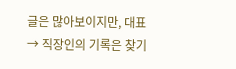글은 많아보이지만, 대표 → 직장인의 기록은 찾기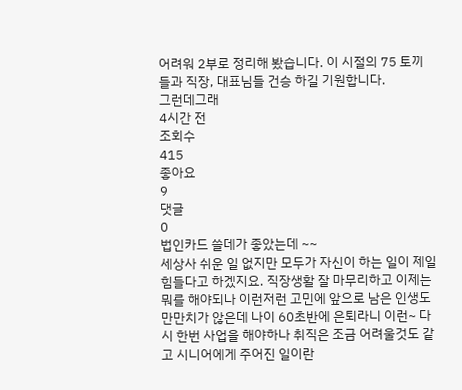어려워 2부로 정리해 봤습니다. 이 시절의 75 토끼들과 직장, 대표님들 건승 하길 기원합니다.
그런데그래
4시간 전
조회수
415
좋아요
9
댓글
0
법인카드 쓸데가 좋았는데 ~~
세상사 쉬운 일 없지만 모두가 자신이 하는 일이 제일 힘들다고 하겠지요. 직장생활 잘 마무리하고 이제는 뭐를 해야되나 이런저런 고민에 앞으로 남은 인생도 만만치가 않은데 나이 60초반에 은퇴라니 이런~ 다시 한번 사업을 해야하나 취직은 조금 어려울것도 같고 시니어에게 주어진 일이란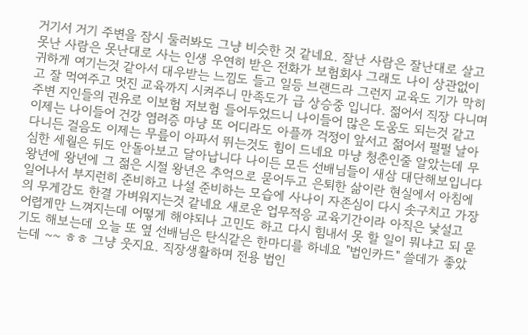거기서 거기 주변을 잠시 둘러봐도 그냥 비슷한 것 같네요. 잘난 사람은 잘난대로 살고 못난 사람은 못난대로 사는 인생 우연히 받은 전화가 보험회사 그래도 나이 상관없이 귀하게 여기는것 같아서 대우받는 느낌도 들고 일등 브랜드라 그런지 교육도 기가 막히고 잘 먹여주고 멋진 교육까지 시켜주니 만족도가 급 상승중 입니다. 젊어서 직장 다니며 주변 지인들의 권유로 이보험 저보험 들어두었드니 나이들어 많은 도움도 되는것 같고 이제는 나이들어 건강 염려증 마냥 또 어디라도 아플까 걱정이 앞서고 젊어서 펄펄 날아다니든 걸음도 이제는 무릎이 아파서 뛰는것도 힘이 드네요 마냥 청춘인줄 알았는데 무심한 세월은 뒤도 안돌아보고 달아납니다 나이든 모든 선배님들이 새삼 대단해보입니다 왕년에 왕년에 그 젊은 시절 왕년은 추억으로 묻어두고 은퇴한 삶이란 현실에서 아침에 일어나서 부지런히 준비하고 나설 준비하는 모습에 사나이 자존심이 다시 솟구치고 가장의 무게감도 한결 가벼워지는것 같네요 새로운 업무적응 교육기간이라 아직은 낯설고 어렵게만 느껴지는데 어떻게 해야되나 고민도 하고 다시 힘내서 못 할 일이 뭐냐고 되 묻기도 해보는데 오늘 또 옆 선배님은 탄식같은 한마디를 하네요 "법인카드" 쓸데가 좋았는데 ~~ ㅎㅎ 그냥 웃지요. 직장생활하며 전용 법인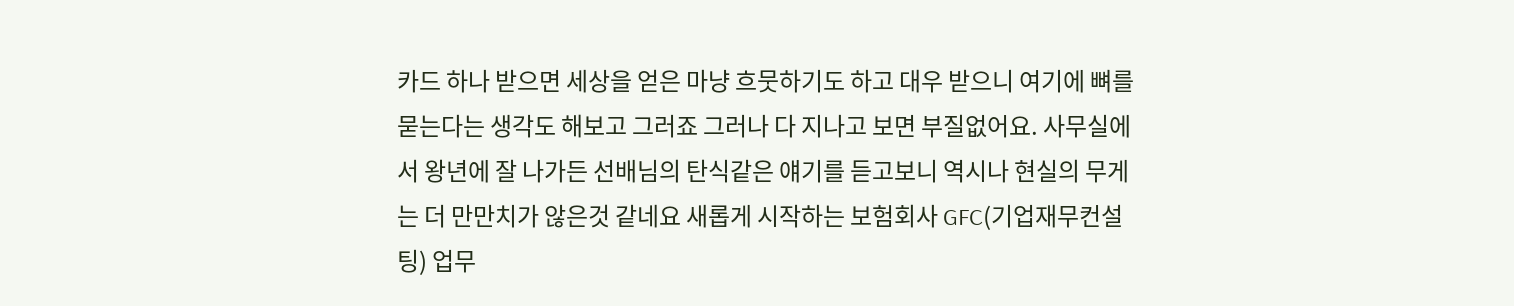카드 하나 받으면 세상을 얻은 마냥 흐뭇하기도 하고 대우 받으니 여기에 뼈를 묻는다는 생각도 해보고 그러죠 그러나 다 지나고 보면 부질없어요. 사무실에서 왕년에 잘 나가든 선배님의 탄식같은 얘기를 듣고보니 역시나 현실의 무게는 더 만만치가 않은것 같네요 새롭게 시작하는 보험회사 GFC(기업재무컨설팅) 업무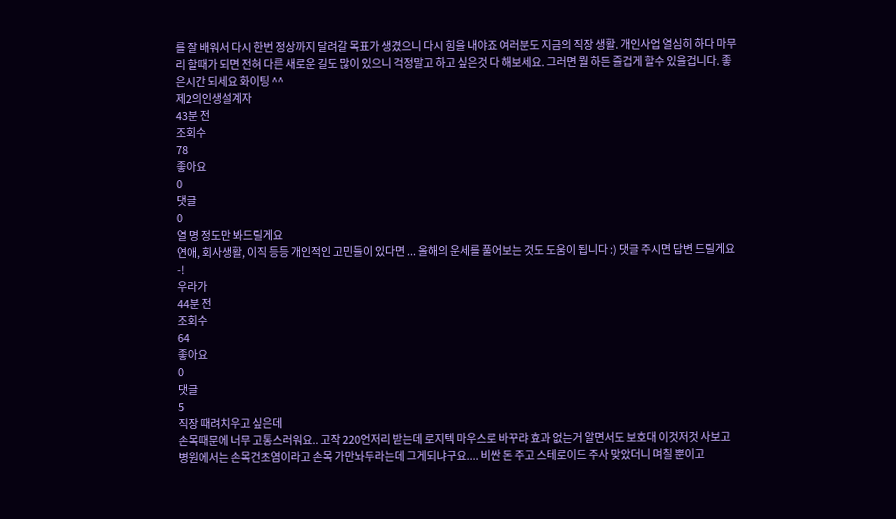를 잘 배워서 다시 한번 정상까지 달려갈 목표가 생겼으니 다시 힘을 내야죠 여러분도 지금의 직장 생활. 개인사업 열심히 하다 마무리 할때가 되면 전혀 다른 새로운 길도 많이 있으니 걱정말고 하고 싶은것 다 해보세요. 그러면 뭘 하든 즐겁게 할수 있을겁니다. 좋은시간 되세요 화이팅 ^^
제2의인생설계자
43분 전
조회수
78
좋아요
0
댓글
0
열 명 정도만 봐드릴게요
연애, 회사생활, 이직 등등 개인적인 고민들이 있다면 ... 올해의 운세를 풀어보는 것도 도움이 됩니다 :) 댓글 주시면 답변 드릴게요-!
우라가
44분 전
조회수
64
좋아요
0
댓글
5
직장 때려치우고 싶은데
손목때문에 너무 고통스러워요.. 고작 220언저리 받는데 로지텍 마우스로 바꾸랴 효과 없는거 알면서도 보호대 이것저것 사보고 병원에서는 손목건초염이라고 손목 가만놔두라는데 그게되냐구요.... 비싼 돈 주고 스테로이드 주사 맞았더니 며칠 뿐이고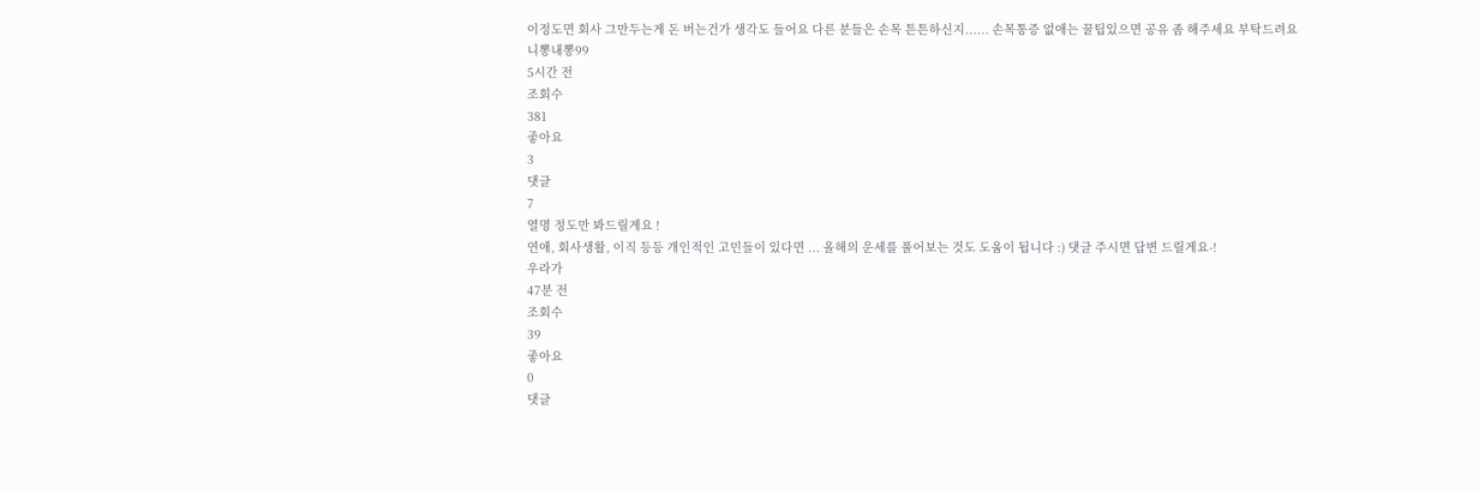이정도면 회사 그만두는게 돈 버는건가 생각도 들어요 다른 분들은 손목 튼튼하신지...... 손목통증 없애는 꿀팁있으면 공유 좀 해주세요 부탁드려요
니뽕내뽕99
5시간 전
조회수
381
좋아요
3
댓글
7
열명 정도만 봐드릴게요 !
연애, 회사생활, 이직 등등 개인적인 고민들이 있다면 ... 올해의 운세를 풀어보는 것도 도움이 됩니다 :) 댓글 주시면 답변 드릴게요-!
우라가
47분 전
조회수
39
좋아요
0
댓글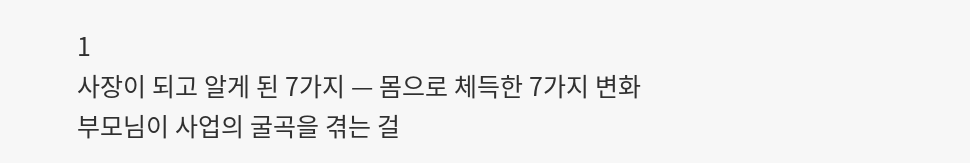1
사장이 되고 알게 된 7가지 — 몸으로 체득한 7가지 변화
부모님이 사업의 굴곡을 겪는 걸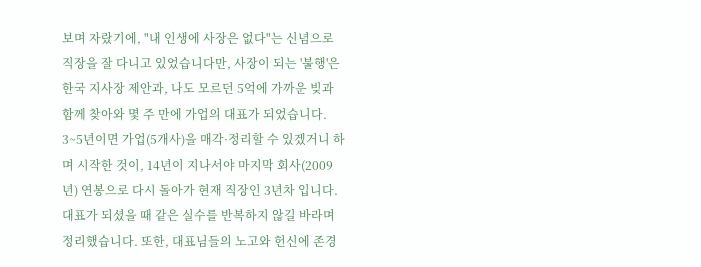보며 자랐기에, "내 인생에 사장은 없다"는 신념으로 직장을 잘 다니고 있었습니다만, 사장이 되는 '불행'은 한국 지사장 제안과, 나도 모르던 5억에 가까운 빚과 함께 찾아와 몇 주 만에 가업의 대표가 되었습니다. 3~5년이면 가업(5개사)을 매각·정리할 수 있겠거니 하며 시작한 것이, 14년이 지나서야 마지막 회사(2009년) 연봉으로 다시 돌아가 현재 직장인 3년차 입니다. 대표가 되셨을 때 같은 실수를 반복하지 않길 바라며 정리했습니다. 또한, 대표님들의 노고와 헌신에 존경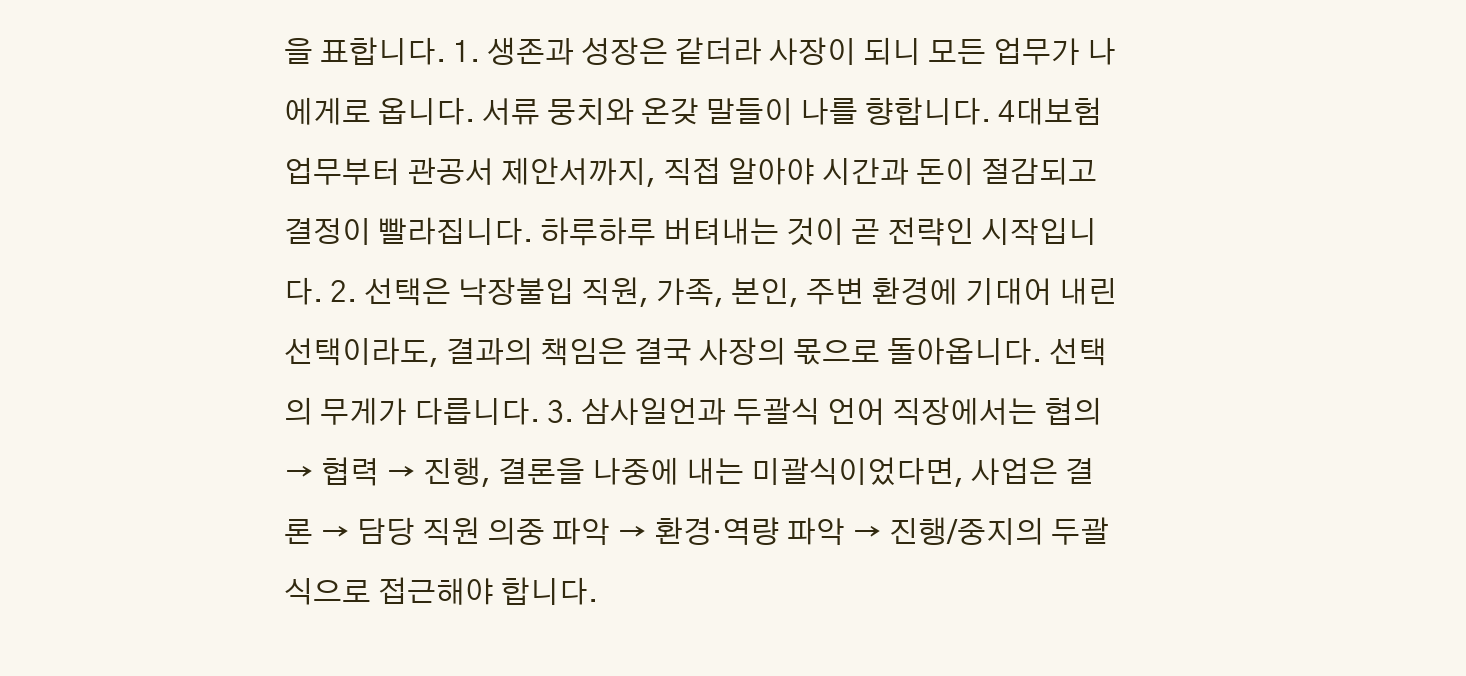을 표합니다. 1. 생존과 성장은 같더라 사장이 되니 모든 업무가 나에게로 옵니다. 서류 뭉치와 온갖 말들이 나를 향합니다. 4대보험 업무부터 관공서 제안서까지, 직접 알아야 시간과 돈이 절감되고 결정이 빨라집니다. 하루하루 버텨내는 것이 곧 전략인 시작입니다. 2. 선택은 낙장불입 직원, 가족, 본인, 주변 환경에 기대어 내린 선택이라도, 결과의 책임은 결국 사장의 몫으로 돌아옵니다. 선택의 무게가 다릅니다. 3. 삼사일언과 두괄식 언어 직장에서는 협의 → 협력 → 진행, 결론을 나중에 내는 미괄식이었다면, 사업은 결론 → 담당 직원 의중 파악 → 환경·역량 파악 → 진행/중지의 두괄식으로 접근해야 합니다.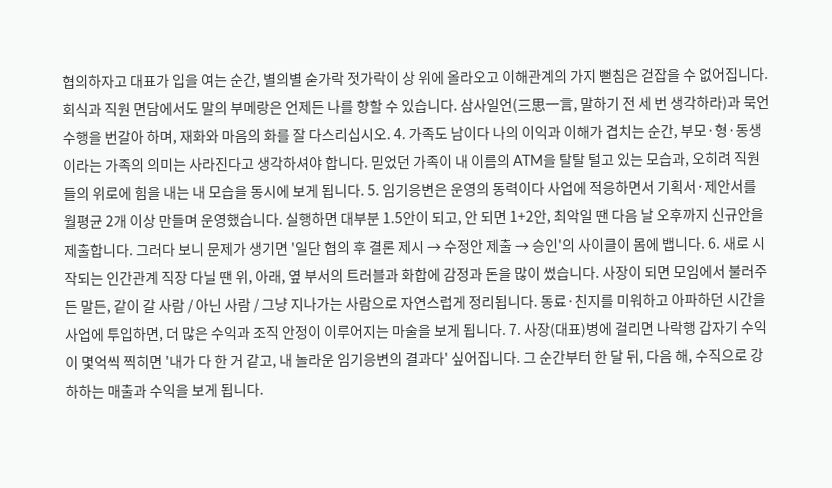협의하자고 대표가 입을 여는 순간, 별의별 숟가락 젓가락이 상 위에 올라오고 이해관계의 가지 뻗침은 걷잡을 수 없어집니다. 회식과 직원 면담에서도 말의 부메랑은 언제든 나를 향할 수 있습니다. 삼사일언(三思一言, 말하기 전 세 번 생각하라)과 묵언 수행을 번갈아 하며, 재화와 마음의 화를 잘 다스리십시오. 4. 가족도 남이다 나의 이익과 이해가 겹치는 순간, 부모·형·동생이라는 가족의 의미는 사라진다고 생각하셔야 합니다. 믿었던 가족이 내 이름의 ATM을 탈탈 털고 있는 모습과, 오히려 직원들의 위로에 힘을 내는 내 모습을 동시에 보게 됩니다. 5. 임기응변은 운영의 동력이다 사업에 적응하면서 기획서·제안서를 월평균 2개 이상 만들며 운영했습니다. 실행하면 대부분 1.5안이 되고, 안 되면 1+2안, 최악일 땐 다음 날 오후까지 신규안을 제출합니다. 그러다 보니 문제가 생기면 '일단 협의 후 결론 제시 → 수정안 제출 → 승인'의 사이클이 몸에 뱁니다. 6. 새로 시작되는 인간관계 직장 다닐 땐 위, 아래, 옆 부서의 트러블과 화합에 감정과 돈을 많이 썼습니다. 사장이 되면 모임에서 불러주든 말든, 같이 갈 사람 / 아닌 사람 / 그냥 지나가는 사람으로 자연스럽게 정리됩니다. 동료·친지를 미워하고 아파하던 시간을 사업에 투입하면, 더 많은 수익과 조직 안정이 이루어지는 마술을 보게 됩니다. 7. 사장(대표)병에 걸리면 나락행 갑자기 수익이 몇억씩 찍히면 '내가 다 한 거 같고, 내 놀라운 임기응변의 결과다' 싶어집니다. 그 순간부터 한 달 뒤, 다음 해, 수직으로 강하하는 매출과 수익을 보게 됩니다.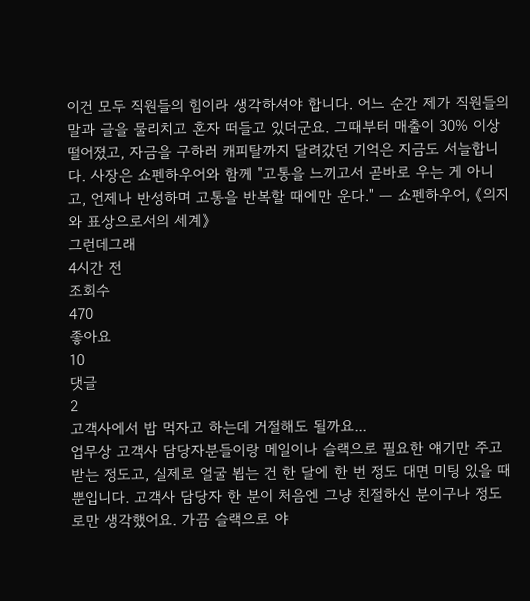이건 모두 직원들의 힘이라 생각하셔야 합니다. 어느 순간 제가 직원들의 말과 글을 물리치고 혼자 떠들고 있더군요. 그때부터 매출이 30% 이상 떨어졌고, 자금을 구하러 캐피탈까지 달려갔던 기억은 지금도 서늘합니다. 사장은 쇼펜하우어와 함께 "고통을 느끼고서 곧바로 우는 게 아니고, 언제나 반성하며 고통을 반복할 때에만 운다." — 쇼펜하우어, 《의지와 표상으로서의 세계》
그런데그래
4시간 전
조회수
470
좋아요
10
댓글
2
고객사에서 밥 먹자고 하는데 거절해도 될까요...
업무상 고객사 담당자분들이랑 메일이나 슬랙으로 필요한 얘기만 주고받는 정도고, 실제로 얼굴 뵙는 건 한 달에 한 번 정도 대면 미팅 있을 때뿐입니다. 고객사 담당자 한 분이 처음엔 그냥 친절하신 분이구나 정도로만 생각했어요. 가끔 슬랙으로 야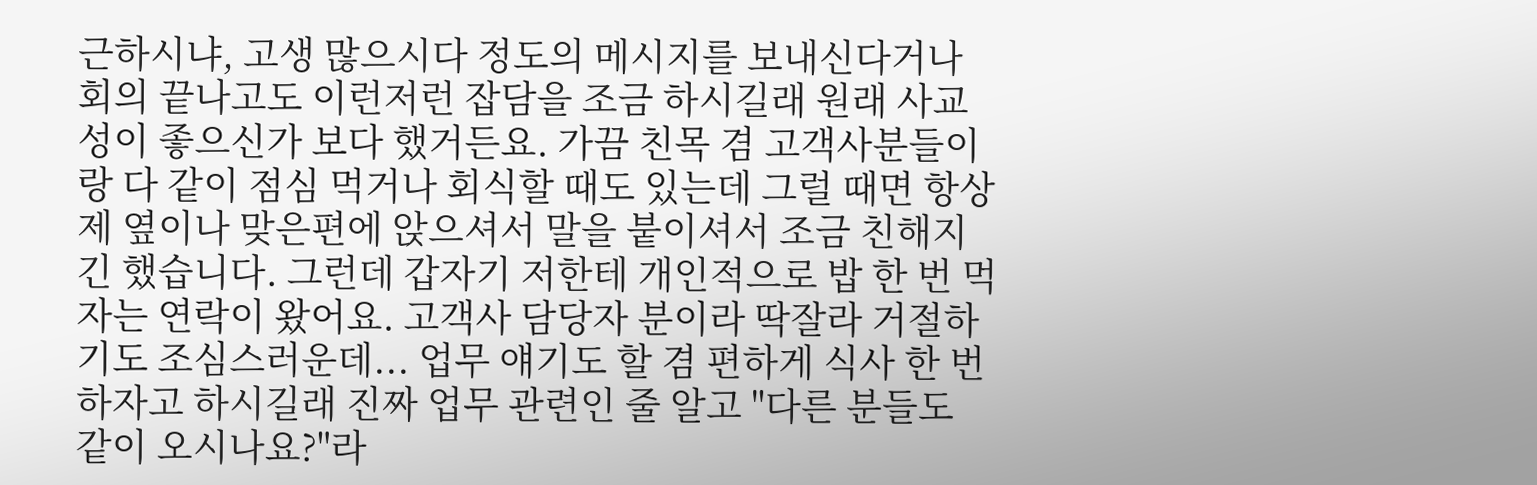근하시냐, 고생 많으시다 정도의 메시지를 보내신다거나 회의 끝나고도 이런저런 잡담을 조금 하시길래 원래 사교성이 좋으신가 보다 했거든요. 가끔 친목 겸 고객사분들이랑 다 같이 점심 먹거나 회식할 때도 있는데 그럴 때면 항상 제 옆이나 맞은편에 앉으셔서 말을 붙이셔서 조금 친해지긴 했습니다. 그런데 갑자기 저한테 개인적으로 밥 한 번 먹자는 연락이 왔어요. 고객사 담당자 분이라 딱잘라 거절하기도 조심스러운데... 업무 얘기도 할 겸 편하게 식사 한 번 하자고 하시길래 진짜 업무 관련인 줄 알고 "다른 분들도 같이 오시나요?"라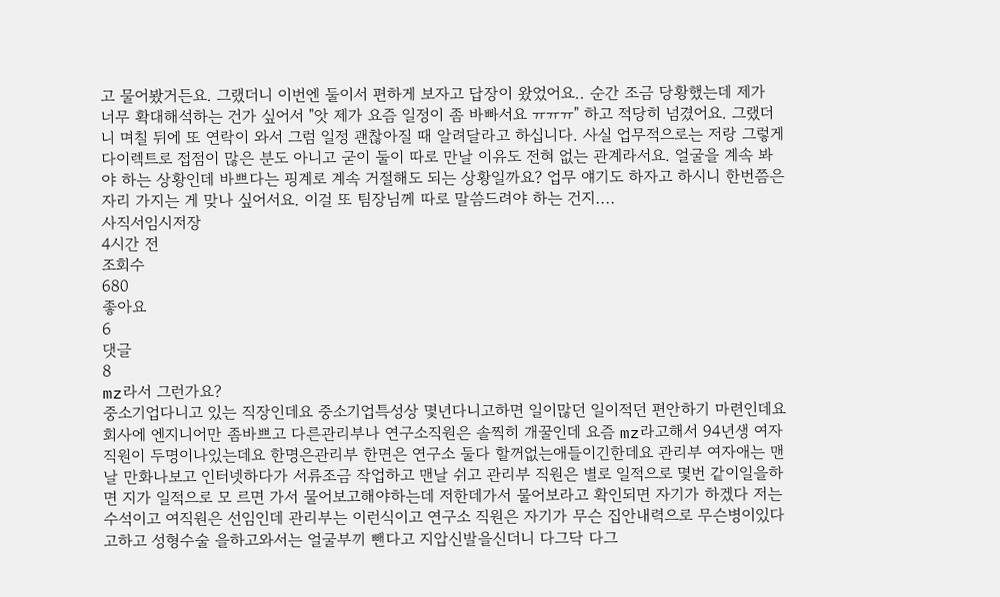고 물어봤거든요. 그랬더니 이번엔 둘이서 편하게 보자고 답장이 왔었어요.. 순간 조금 당황했는데 제가 너무 확대해석하는 건가 싶어서 "앗 제가 요즘 일정이 좀 바빠서요 ㅠㅠㅠ" 하고 적당히 넘겼어요. 그랬더니 며칠 뒤에 또 연락이 와서 그럼 일정 괜찮아질 때 알려달라고 하십니다. 사실 업무적으로는 저랑 그렇게 다이렉트로 접점이 많은 분도 아니고 굳이 둘이 따로 만날 이유도 전혀 없는 관계라서요. 얼굴을 계속 봐야 하는 상황인데 바쁘다는 핑계로 계속 거절해도 되는 상황일까요? 업무 얘기도 하자고 하시니 한번쯤은 자리 가지는 게 맞나 싶어서요. 이걸 또 팀장님께 따로 말씀드려야 하는 건지....
사직서임시저장
4시간 전
조회수
680
좋아요
6
댓글
8
mz라서 그런가요?
중소기업다니고 있는 직장인데요 중소기업특성상 몇년다니고하면 일이많던 일이적던 편안하기 마련인데요 회사에 엔지니어만 좀바쁘고 다른관리부나 연구소직원은 솔찍히 개꿀인데 요즘 mz라고해서 94년생 여자직원이 두명이나있는데요 한명은관리부 한면은 연구소 둘다 할꺼없는애들이긴한데요 관리부 여자애는 맨날 만화나보고 인터넷하다가 서류조금 작업하고 맨날 쉬고 관리부 직원은 별로 일적으로 몇번 같이일을하면 지가 일적으로 모 르면 가서 물어보고해야하는데 저한데가서 물어보라고 확인되면 자기가 하겠다 저는 수석이고 여직원은 선임인데 관리부는 이런식이고 연구소 직원은 자기가 무슨 집안내력으로 무슨병이있다고하고 성형수술 을하고와서는 얼굴부끼 뺀다고 지압신발을신더니 다그닥 다그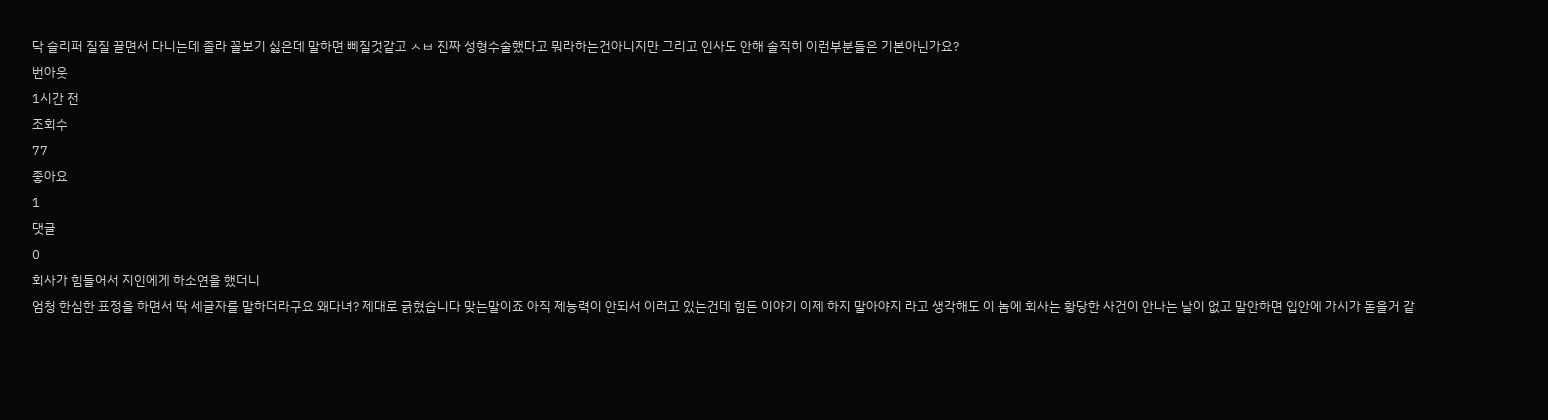닥 슬리퍼 질질 끌면서 다니는데 졸라 꼴보기 싫은데 말하면 삐질것같고 ㅅㅂ 진짜 성형수술했다고 뭐라하는건아니지만 그리고 인사도 안해 솔직히 이런부분들은 기본아닌가요?
번아웃
1시간 전
조회수
77
좋아요
1
댓글
0
회사가 힘들어서 지인에게 하소연을 했더니
엄청 한심한 표정을 하면서 딱 세글자를 말하더라구요 왜다녀? 제대로 긁혔습니다 맞는말이죠 아직 제능력이 안되서 이러고 있는건데 힘든 이야기 이제 하지 말아야지 라고 생각해도 이 놈에 회사는 황당한 사건이 안나는 날이 없고 말안하면 입안에 가시가 돋을거 같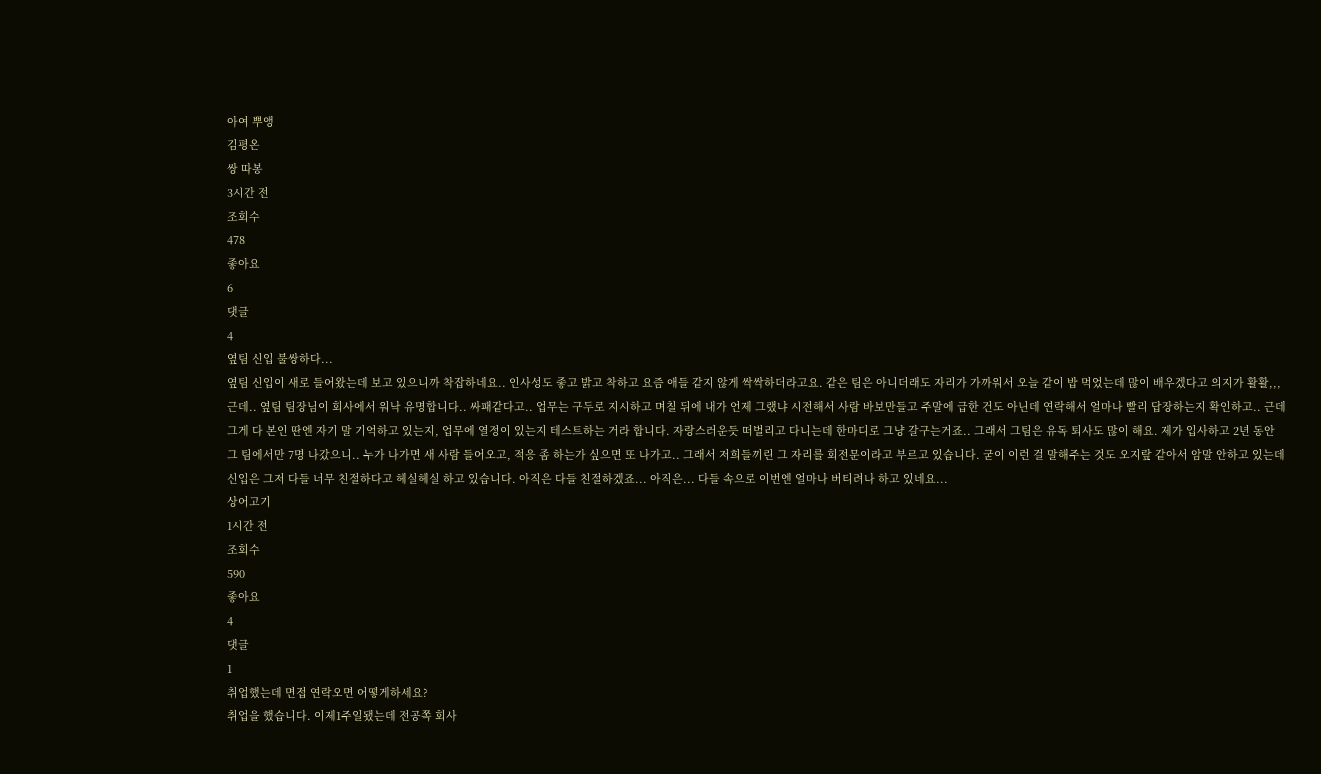아여 뿌앵
김평온
쌍 따봉
3시간 전
조회수
478
좋아요
6
댓글
4
옆팀 신입 불쌍하다...
옆팀 신입이 새로 들어왔는데 보고 있으니까 착잡하네요.. 인사성도 좋고 밝고 착하고 요즘 애들 같지 않게 싹싹하더라고요. 같은 팀은 아니더래도 자리가 가까워서 오늘 같이 밥 먹었는데 많이 배우겠다고 의지가 활활,,, 근데.. 옆팀 팀장님이 회사에서 워낙 유명합니다.. 싸패같다고.. 업무는 구두로 지시하고 며칠 뒤에 내가 언제 그랬냐 시전해서 사람 바보만들고 주말에 급한 건도 아닌데 연락해서 얼마나 빨리 답장하는지 확인하고.. 근데 그게 다 본인 딴엔 자기 말 기억하고 있는지, 업무에 열정이 있는지 테스트하는 거라 합니다. 자랑스러운듯 떠벌리고 다니는데 한마디로 그냥 갈구는거죠.. 그래서 그팀은 유독 퇴사도 많이 해요. 제가 입사하고 2년 동안 그 팀에서만 7명 나갔으니.. 누가 나가면 새 사람 들어오고, 적응 좀 하는가 싶으면 또 나가고.. 그래서 저희들끼린 그 자리를 회전문이라고 부르고 있습니다. 굳이 이런 걸 말해주는 것도 오지랖 같아서 암말 안하고 있는데 신입은 그저 다들 너무 친절하다고 헤실헤실 하고 있습니다. 아직은 다들 친절하겠죠... 아직은... 다들 속으로 이번엔 얼마나 버티려나 하고 있네요...
상어고기
1시간 전
조회수
590
좋아요
4
댓글
1
취업했는데 면접 연락오면 어떻게하세요?
취업을 했습니다. 이제1주일됐는데 전공쪽 회사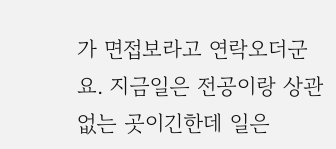가 면접보라고 연락오더군요. 지금일은 전공이랑 상관없는 곳이긴한데 일은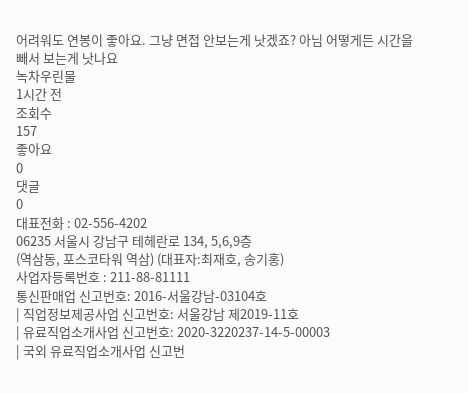어려워도 연봉이 좋아요. 그냥 면접 안보는게 낫겠죠? 아님 어떻게든 시간을 빼서 보는게 낫나요
녹차우린물
1시간 전
조회수
157
좋아요
0
댓글
0
대표전화 : 02-556-4202
06235 서울시 강남구 테헤란로 134, 5,6,9층
(역삼동, 포스코타워 역삼) (대표자:최재호, 송기홍)
사업자등록번호 : 211-88-81111
통신판매업 신고번호: 2016-서울강남-03104호
| 직업정보제공사업 신고번호: 서울강남 제2019-11호
| 유료직업소개사업 신고번호: 2020-3220237-14-5-00003
| 국외 유료직업소개사업 신고번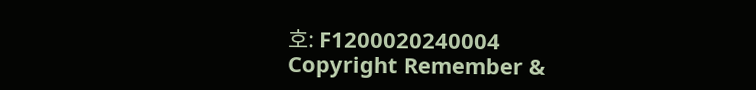호: F1200020240004
Copyright Remember &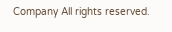Company All rights reserved.